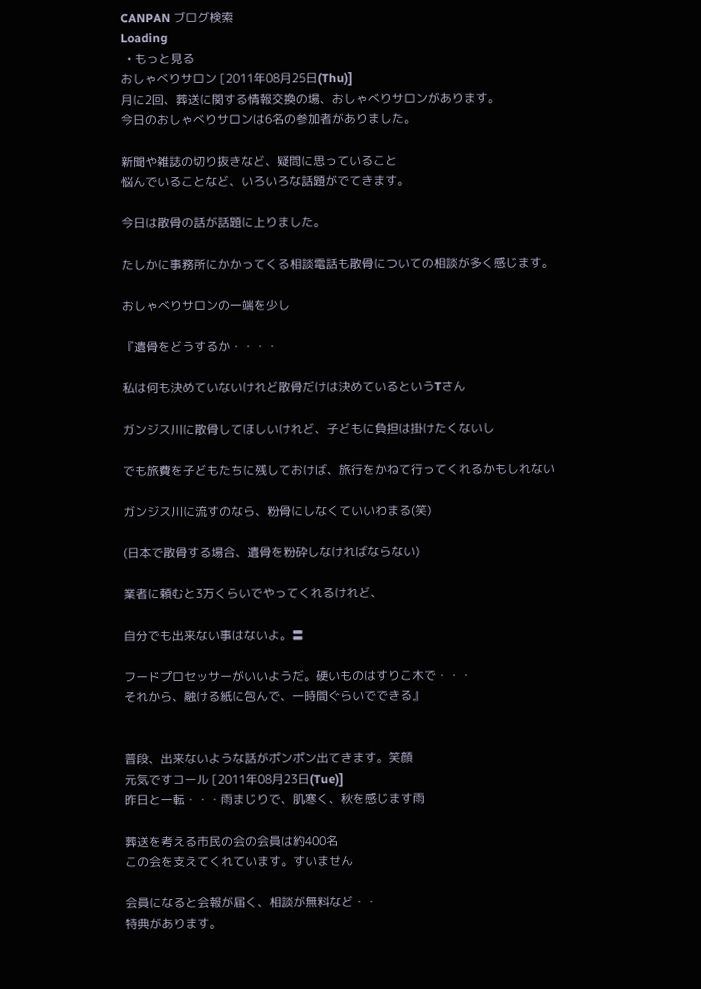CANPAN ブログ検索
Loading
  • もっと見る
おしゃべりサロン [2011年08月25日(Thu)]
月に2回、葬送に関する情報交換の場、おしゃべりサロンがあります。
今日のおしゃべりサロンは6名の参加者がありました。

新聞や雑誌の切り抜きなど、疑問に思っていること
悩んでいることなど、いろいろな話題がでてきます。

今日は散骨の話が話題に上りました。

たしかに事務所にかかってくる相談電話も散骨についての相談が多く感じます。

おしゃべりサロンの一端を少し

『遺骨をどうするか・・・・

私は何も決めていないけれど散骨だけは決めているというTさん

ガンジス川に散骨してほしいけれど、子どもに負担は掛けたくないし

でも旅費を子どもたちに残しておけば、旅行をかねて行ってくれるかもしれない

ガンジス川に流すのなら、粉骨にしなくていいわまる(笑)

(日本で散骨する場合、遺骨を粉砕しなければならない)

業者に頼むと3万くらいでやってくれるけれど、

自分でも出来ない事はないよ。〓

フードプロセッサーがいいようだ。硬いものはすりこ木で・・・
それから、融ける紙に包んで、一時間ぐらいでできる』


普段、出来ないような話がポンポン出てきます。笑顔
元気ですコール [2011年08月23日(Tue)]
昨日と一転・・・雨まじりで、肌寒く、秋を感じます雨

葬送を考える市民の会の会員は約400名
この会を支えてくれています。すいません

会員になると会報が届く、相談が無料など・・
特典があります。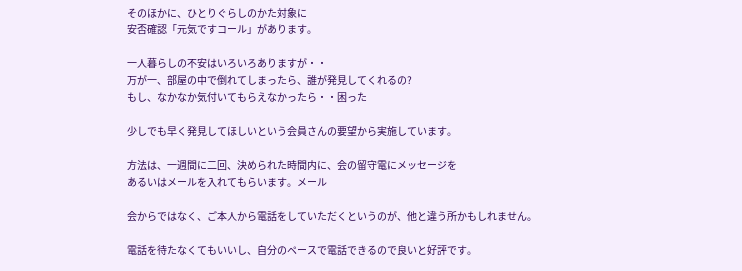そのほかに、ひとりぐらしのかた対象に
安否確認「元気ですコール」があります。

一人暮らしの不安はいろいろありますが・・
万が一、部屋の中で倒れてしまったら、誰が発見してくれるの?
もし、なかなか気付いてもらえなかったら・・困った

少しでも早く発見してほしいという会員さんの要望から実施しています。

方法は、一週間に二回、決められた時間内に、会の留守電にメッセージを
あるいはメールを入れてもらいます。メール

会からではなく、ご本人から電話をしていただくというのが、他と違う所かもしれません。

電話を待たなくてもいいし、自分のペースで電話できるので良いと好評です。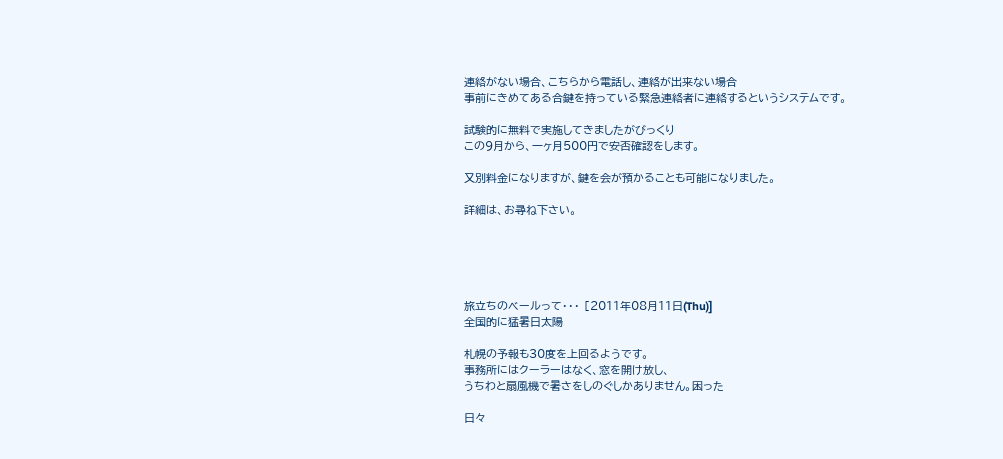連絡がない場合、こちらから電話し、連絡が出来ない場合
事前にきめてある合鍵を持っている緊急連絡者に連絡するというシステムです。

試験的に無料で実施してきましたがびっくり
この9月から、一ヶ月500円で安否確認をします。

又別料金になりますが、鍵を会が預かることも可能になりました。

詳細は、お尋ね下さい。





旅立ちのベールって・・・ [2011年08月11日(Thu)]
全国的に猛暑日太陽

札幌の予報も30度を上回るようです。
事務所にはクーラーはなく、窓を開け放し、
うちわと扇風機で暑さをしのぐしかありません。困った

日々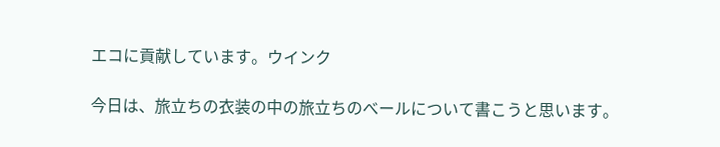エコに貢献しています。ウインク

今日は、旅立ちの衣装の中の旅立ちのべールについて書こうと思います。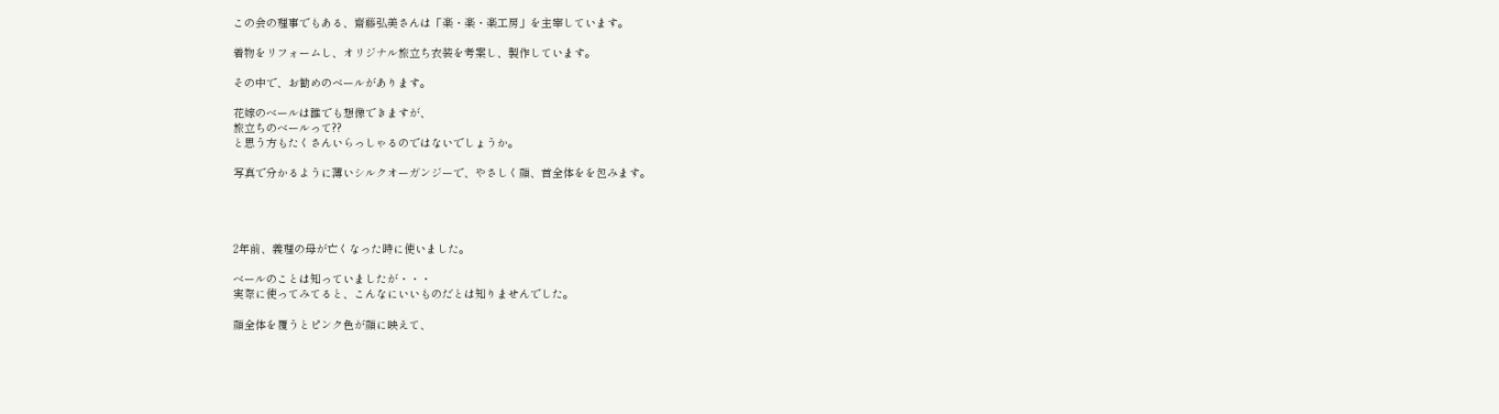この会の理事でもある、齋藤弘美さんは「楽・楽・楽工房」を主宰しています。

着物をリフォームし、オリジナル旅立ち衣装を考案し、製作しています。

その中で、お勧めのべールがあります。

花嫁のベールは誰でも想像できますが、
旅立ちのベールって??
と思う方もたくさんいらっしゃるのではないでしょうか。

写真で分かるように薄いシルクオーガンジーで、やさしく顔、首全体をを包みます。




2年前、義理の母が亡くなった時に使いました。

ベールのことは知っていましたが・・・
実際に使ってみてると、こんなにいいものだとは知りませんでした。

顔全体を覆うとピンク色が顔に映えて、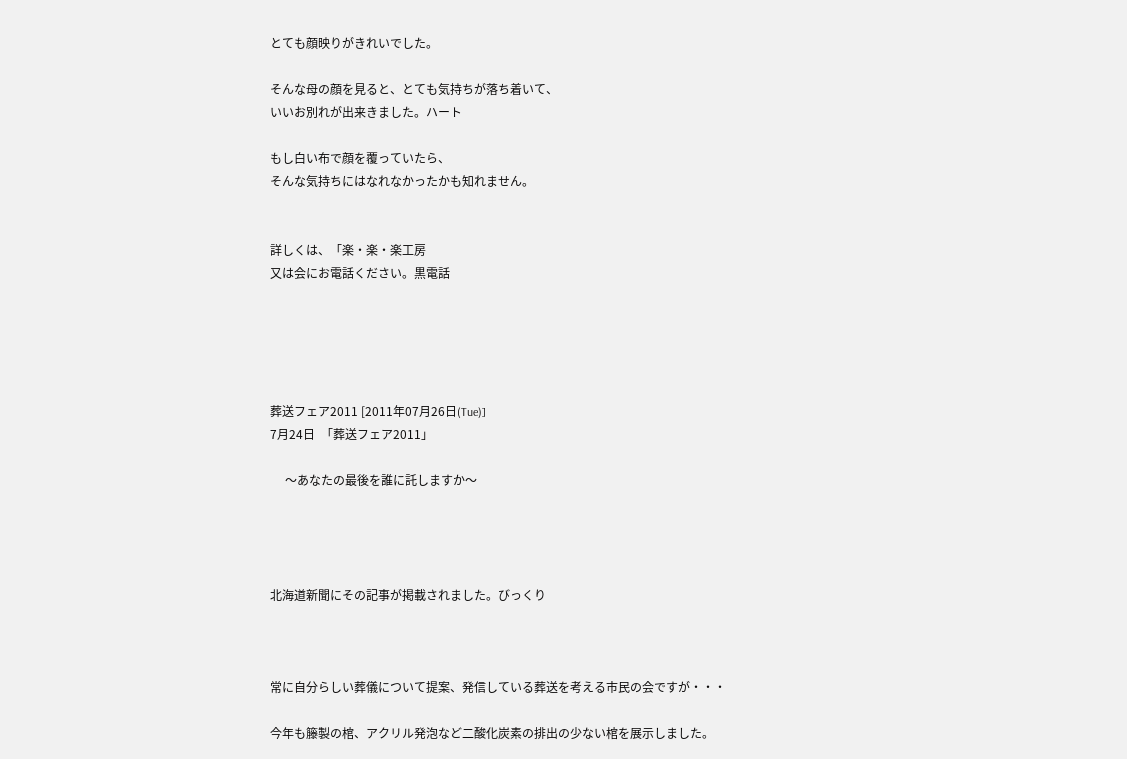とても顔映りがきれいでした。

そんな母の顔を見ると、とても気持ちが落ち着いて、
いいお別れが出来きました。ハート

もし白い布で顔を覆っていたら、
そんな気持ちにはなれなかったかも知れません。


詳しくは、「楽・楽・楽工房
又は会にお電話ください。黒電話





葬送フェア2011 [2011年07月26日(Tue)]
7月24日  「葬送フェア2011」

     〜あなたの最後を誰に託しますか〜




北海道新聞にその記事が掲載されました。びっくり



常に自分らしい葬儀について提案、発信している葬送を考える市民の会ですが・・・

今年も籐製の棺、アクリル発泡など二酸化炭素の排出の少ない棺を展示しました。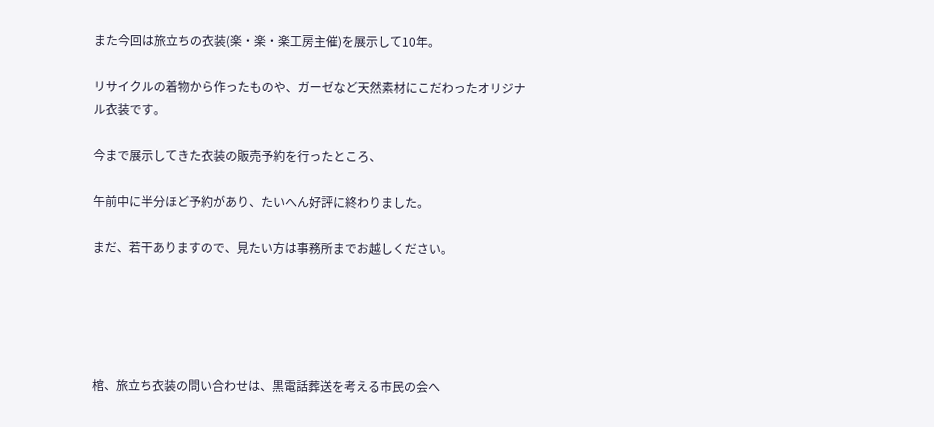また今回は旅立ちの衣装(楽・楽・楽工房主催)を展示して10年。

リサイクルの着物から作ったものや、ガーゼなど天然素材にこだわったオリジナル衣装です。

今まで展示してきた衣装の販売予約を行ったところ、

午前中に半分ほど予約があり、たいへん好評に終わりました。

まだ、若干ありますので、見たい方は事務所までお越しください。





棺、旅立ち衣装の問い合わせは、黒電話葬送を考える市民の会へ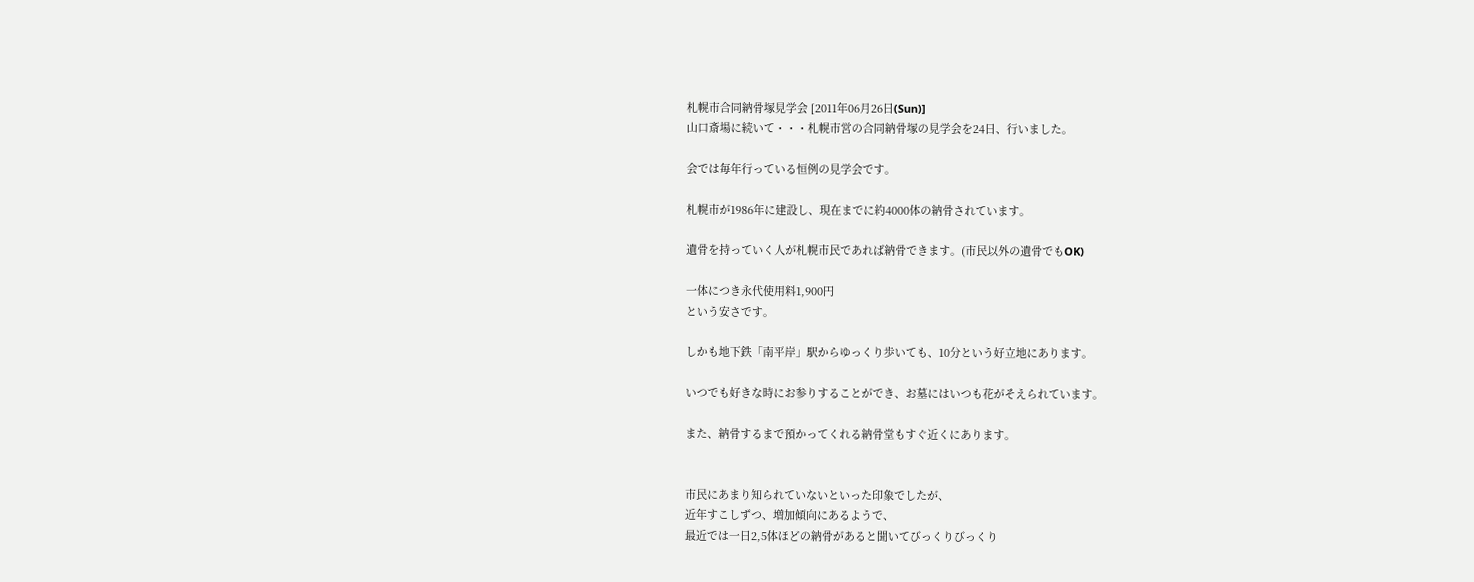札幌市合同納骨塚見学会 [2011年06月26日(Sun)]
山口斎場に続いて・・・札幌市営の合同納骨塚の見学会を24日、行いました。

会では毎年行っている恒例の見学会です。

札幌市が1986年に建設し、現在までに約4000体の納骨されています。

遺骨を持っていく人が札幌市民であれば納骨できます。(市民以外の遺骨でもOK)

一体につき永代使用料1,900円
という安さです。

しかも地下鉄「南平岸」駅からゆっくり歩いても、10分という好立地にあります。

いつでも好きな時にお参りすることができ、お墓にはいつも花がそえられています。

また、納骨するまで預かってくれる納骨堂もすぐ近くにあります。


市民にあまり知られていないといった印象でしたが、
近年すこしずつ、増加傾向にあるようで、
最近では一日2,5体ほどの納骨があると聞いてびっくりびっくり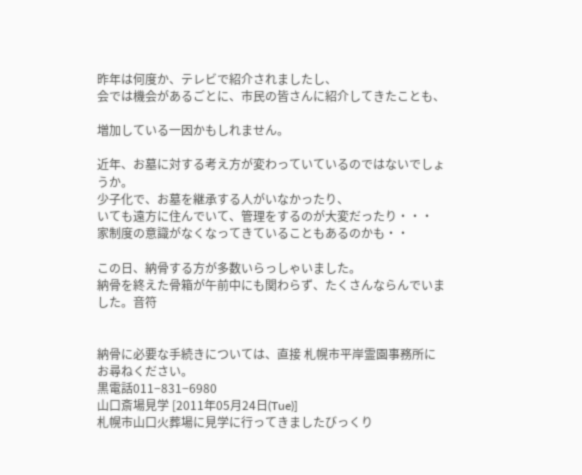昨年は何度か、テレビで紹介されましたし、
会では機会があるごとに、市民の皆さんに紹介してきたことも、

増加している一因かもしれません。

近年、お墓に対する考え方が変わっていているのではないでしょうか。
少子化で、お墓を継承する人がいなかったり、
いても遠方に住んでいて、管理をするのが大変だったり・・・
家制度の意識がなくなってきていることもあるのかも・・

この日、納骨する方が多数いらっしゃいました。
納骨を終えた骨箱が午前中にも関わらず、たくさんならんでいました。音符


納骨に必要な手続きについては、直接 札幌市平岸霊園事務所にお尋ねください。
黒電話011−831−6980
山口斎場見学 [2011年05月24日(Tue)]
札幌市山口火葬場に見学に行ってきましたびっくり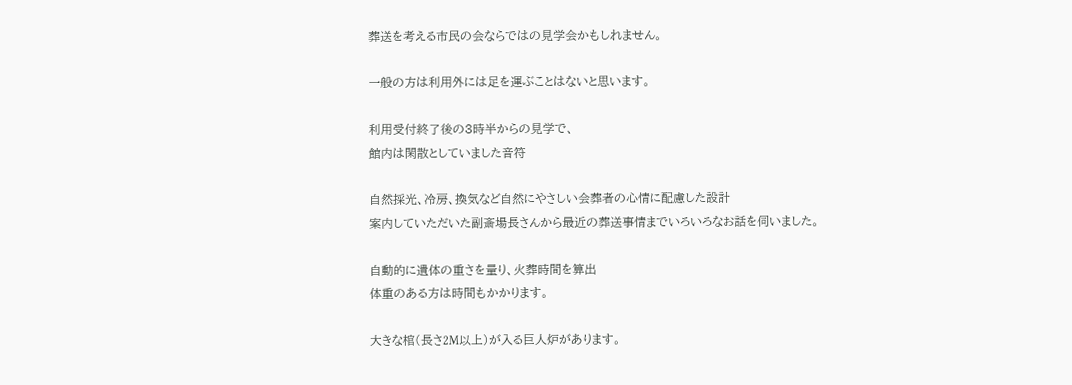葬送を考える市民の会ならではの見学会かもしれません。

一般の方は利用外には足を運ぶことはないと思います。

利用受付終了後の3時半からの見学で、
館内は閑散としていました音符

自然採光、冷房、換気など自然にやさしい会葬者の心情に配慮した設計
案内していただいた副斎場長さんから最近の葬送事情までいろいろなお話を伺いました。

自動的に遺体の重さを量り、火葬時間を算出
体重のある方は時間もかかります。

大きな棺(長さ2M以上)が入る巨人炉があります。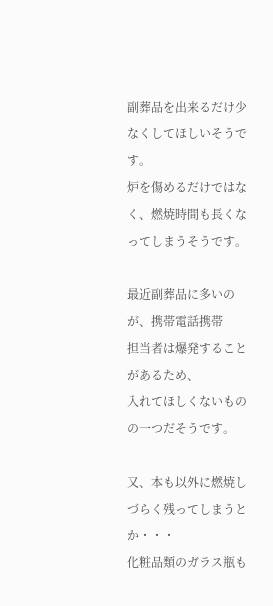副葬品を出来るだけ少なくしてほしいそうです。
炉を傷めるだけではなく、燃焼時間も長くなってしまうそうです。

最近副葬品に多いのが、携帯電話携帯
担当者は爆発することがあるため、
入れてほしくないものの一つだそうです。

又、本も以外に燃焼しづらく残ってしまうとか・・・
化粧品類のガラス瓶も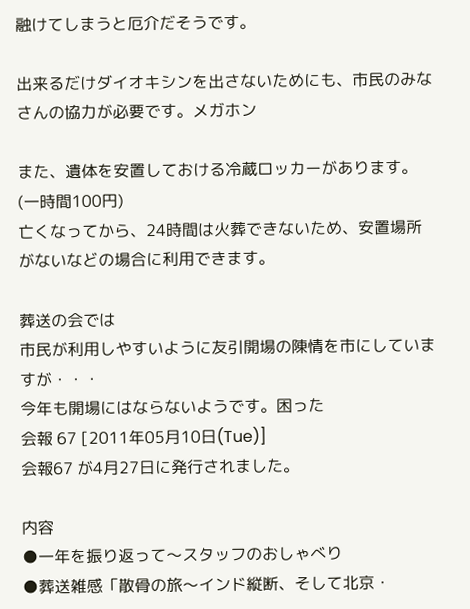融けてしまうと厄介だそうです。

出来るだけダイオキシンを出さないためにも、市民のみなさんの協力が必要です。メガホン

また、遺体を安置しておける冷蔵ロッカーがあります。(一時間100円)
亡くなってから、24時間は火葬できないため、安置場所がないなどの場合に利用できます。

葬送の会では
市民が利用しやすいように友引開場の陳情を市にしていますが・・・
今年も開場にはならないようです。困った
会報 67 [2011年05月10日(Tue)]
会報67 が4月27日に発行されました。

内容
●一年を振り返って〜スタッフのおしゃべり
●葬送雑感「散骨の旅〜インド縦断、そして北京・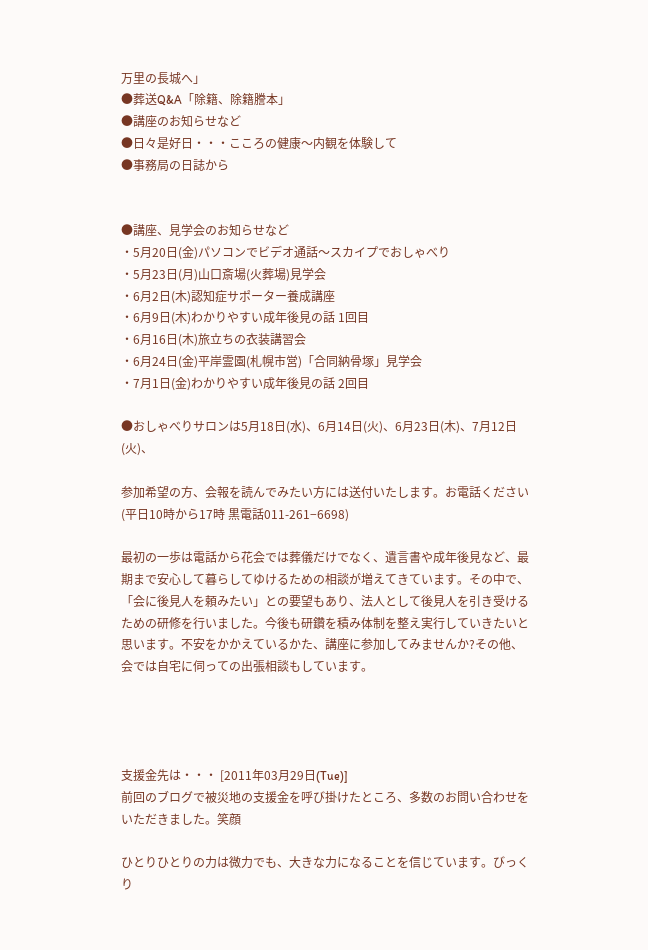万里の長城へ」
●葬送Q&A「除籍、除籍謄本」
●講座のお知らせなど
●日々是好日・・・こころの健康〜内観を体験して
●事務局の日誌から


●講座、見学会のお知らせなど
・5月20日(金)パソコンでビデオ通話〜スカイプでおしゃべり
・5月23日(月)山口斎場(火葬場)見学会
・6月2日(木)認知症サポーター養成講座
・6月9日(木)わかりやすい成年後見の話 1回目
・6月16日(木)旅立ちの衣装講習会
・6月24日(金)平岸霊園(札幌市営)「合同納骨塚」見学会
・7月1日(金)わかりやすい成年後見の話 2回目

●おしゃべりサロンは5月18日(水)、6月14日(火)、6月23日(木)、7月12日(火)、

参加希望の方、会報を読んでみたい方には送付いたします。お電話ください(平日10時から17時 黒電話011-261−6698)

最初の一歩は電話から花会では葬儀だけでなく、遺言書や成年後見など、最期まで安心して暮らしてゆけるための相談が増えてきています。その中で、「会に後見人を頼みたい」との要望もあり、法人として後見人を引き受けるための研修を行いました。今後も研鑽を積み体制を整え実行していきたいと思います。不安をかかえているかた、講座に参加してみませんか?その他、会では自宅に伺っての出張相談もしています。




支援金先は・・・ [2011年03月29日(Tue)]
前回のブログで被災地の支援金を呼び掛けたところ、多数のお問い合わせをいただきました。笑顔

ひとりひとりの力は微力でも、大きな力になることを信じています。びっくり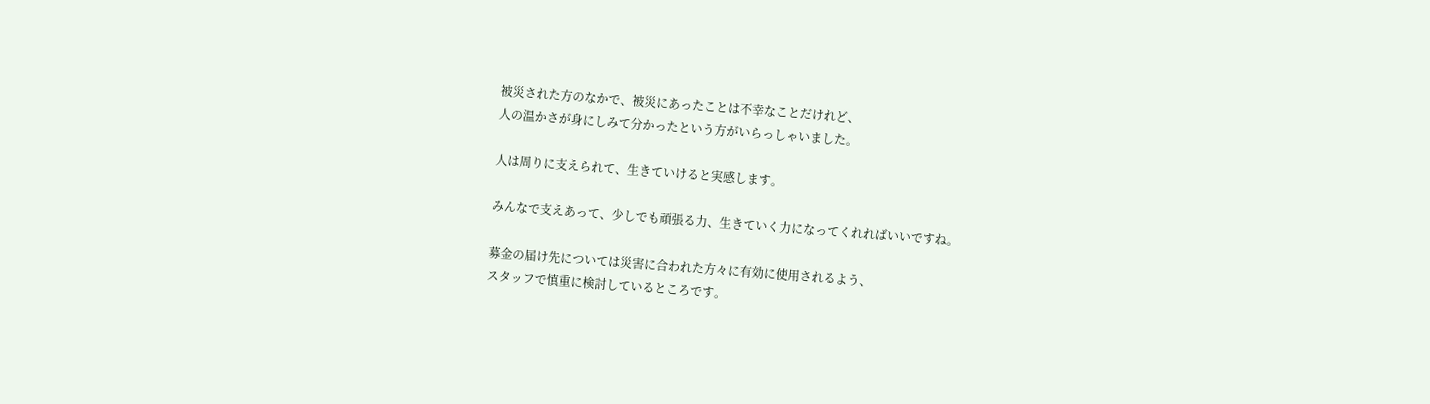被災された方のなかで、被災にあったことは不幸なことだけれど、
人の温かさが身にしみて分かったという方がいらっしゃいました。

人は周りに支えられて、生きていけると実感します。

みんなで支えあって、少しでも頑張る力、生きていく力になってくれればいいですね。

募金の届け先については災害に合われた方々に有効に使用されるよう、
スタッフで慎重に検討しているところです。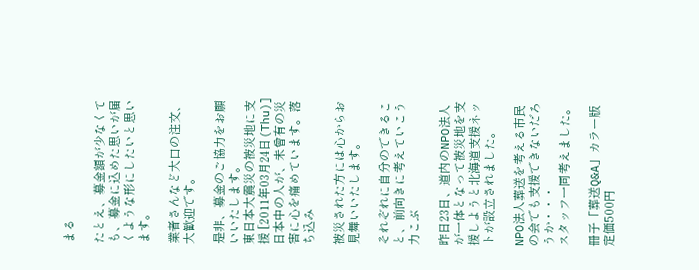まる

たとえ、募金額が少なくても、募金に込めた思いが届くような形にしたいと思います。

業者さんなど大口の注文、大歓迎です。

是非、募金のご協力をお願いいたします。
東日本大震災の被災地に支援 [2011年03月24日(Thu)]
日本中の人が、未曾有の災害に心を痛めています。落ち込み

被災された方には心からお見舞いいたします。

それぞれに自分のできること、前向きに考えていこう力こぶ

昨日23日、道内のNPO法人が一体となって被災地を支援しようと北海道支援ネットが設立されました。

NPO法人葬送を考える市民の会でも支援できないだろうか・・・
スタッフ一同考えました。

冊子「葬送Q&A」カラー版定価500円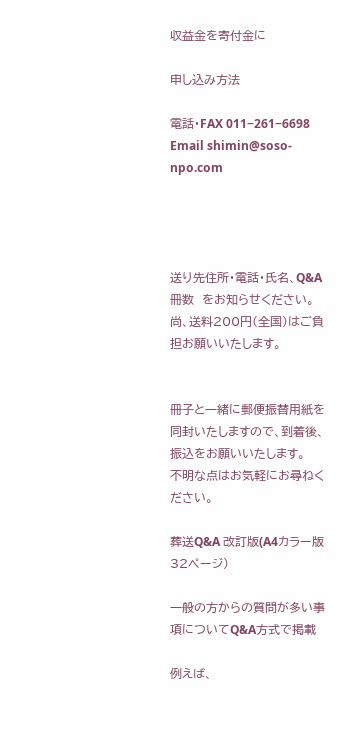収益金を寄付金に

申し込み方法

電話・FAX 011−261−6698
Email shimin@soso-npo.com




送り先住所・電話・氏名、Q&A 冊数  をお知らせください。
尚、送料200円(全国)はご負担お願いいたします。


冊子と一緒に郵便振替用紙を同封いたしますので、到着後、振込をお願いいたします。
不明な点はお気軽にお尋ねください。

葬送Q&A 改訂版(A4カラー版  32ページ)

一般の方からの質問が多い事項についてQ&A方式で掲載

例えば、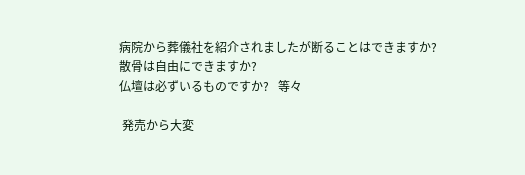病院から葬儀社を紹介されましたが断ることはできますか?
散骨は自由にできますか?
仏壇は必ずいるものですか?   等々

 発売から大変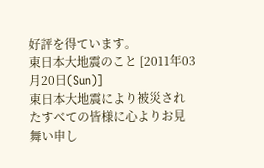好評を得ています。
東日本大地震のこと [2011年03月20日(Sun)]
東日本大地震により被災されたすべての皆様に心よりお見舞い申し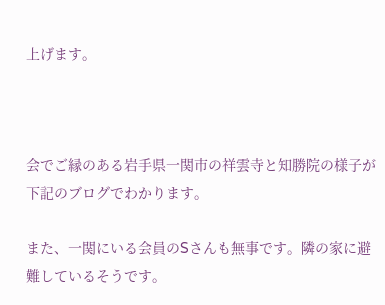上げます。



会でご縁のある岩手県一関市の祥雲寺と知勝院の様子が下記のブログでわかります。

また、一関にいる会員のSさんも無事です。隣の家に避難しているそうです。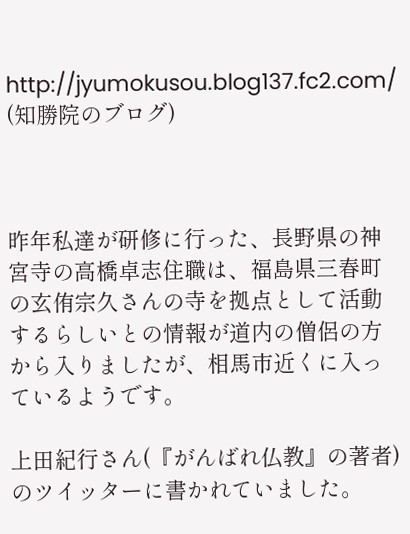http://jyumokusou.blog137.fc2.com/ (知勝院のブログ)



昨年私達が研修に行った、長野県の神宮寺の高橋卓志住職は、福島県三春町の玄侑宗久さんの寺を拠点として活動するらしいとの情報が道内の僧侶の方から入りましたが、相馬市近くに入っているようです。

上田紀行さん(『がんばれ仏教』の著者)のツイッターに書かれていました。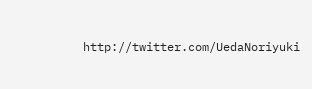http://twitter.com/UedaNoriyuki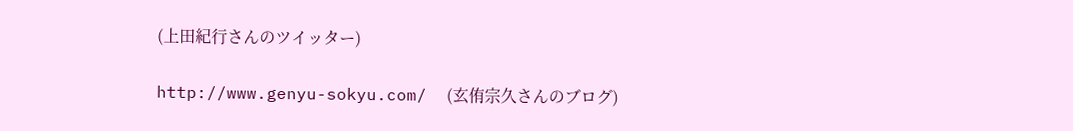(上田紀行さんのツイッター)

http://www.genyu-sokyu.com/  (玄侑宗久さんのブログ)